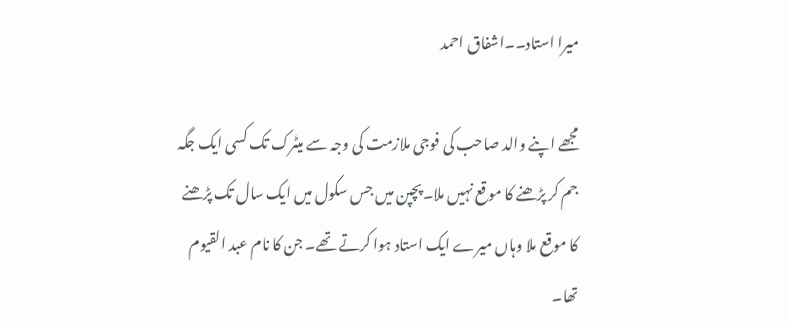میرا استاد۔۔اشفاق احمد

مجھے اپنے والد صاحب کی فوجی ملازمت کی وجہ سے میٹرک تک کسی ایک جگہ جم کر پڑھنے کا موقع نہیں ملا۔پچپن میں جس سکول میں ایک سال تک پڑھنے کا موقع ملا وہاں میرے ایک استاد ہوا کرتے تھے۔ جن کا نام عبد القیوم تھا۔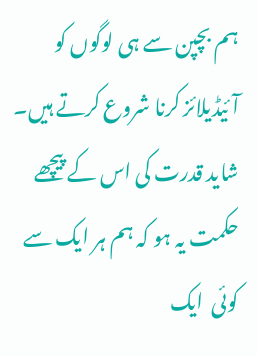ہم بچپن سے ہی لوگوں کو آئیڈیلائز کرنا شروع کرتے ہیں۔ شاید قدرت کی اس کے پیچھے حکمت یہ ہو کہ ہم ہر ایک سے کوئی  ایک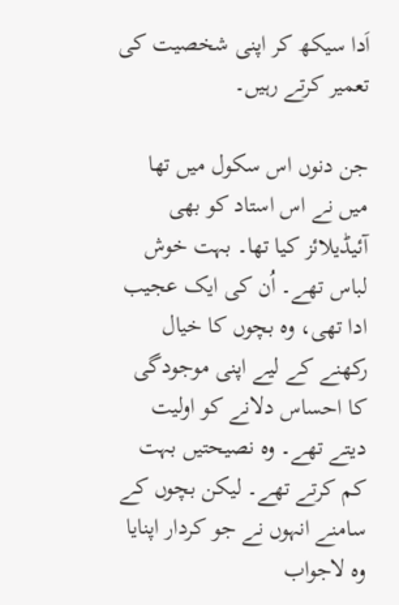اَدا سیکھ کر اپنی شخصیت کی تعمیر کرتے رہیں۔

جن دنوں اس سکول میں تھا میں نے اس استاد کو بھی آئیڈیلائز کیا تھا۔ بہت خوش لباس تھے۔ اُن کی ایک عجیب ادا تھی، وہ بچوں کا خیال رکھنے کے لیے اپنی موجودگی کا احساس دلانے کو اولیت دیتے تھے۔ وہ نصیحتیں بہت کم کرتے تھے۔ لیکن بچوں کے سامنے انہوں نے جو کردار اپنایا وہ لاجواب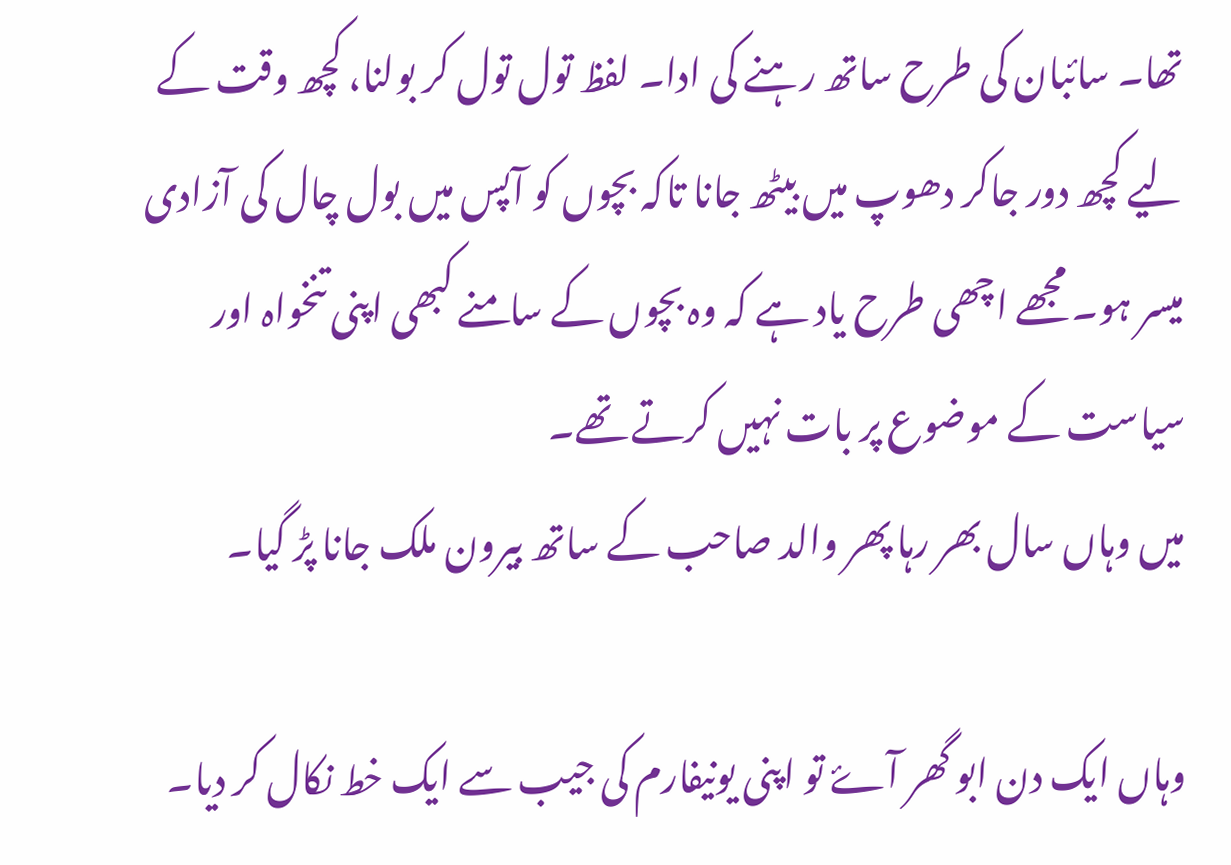تھا۔ سائبان کی طرح ساتھ رہنے کی ادا۔ لفظ تول تول کر بولنا، کچھ وقت کے لیے کچھ دور جاکر دھوپ میں بیٹھ جانا تاکہ بچوں کو آپس میں بول چال کی آزادی میسر ہو۔ مجھے اچھی طرح یاد ہے کہ وہ بچوں کے سامنے کبھی اپنی تنخواہ اور سیاست کے موضوع پر بات نہیں کرتے تھے۔
میں وہاں سال بھر رہا پھر والد صاحب کے ساتھ بیرون ملک جانا پڑ گیا۔

وہاں ایک دن ابو گھر آۓ تو اپنی یونیفارم کی جیب سے ایک خط نکال کر دیا۔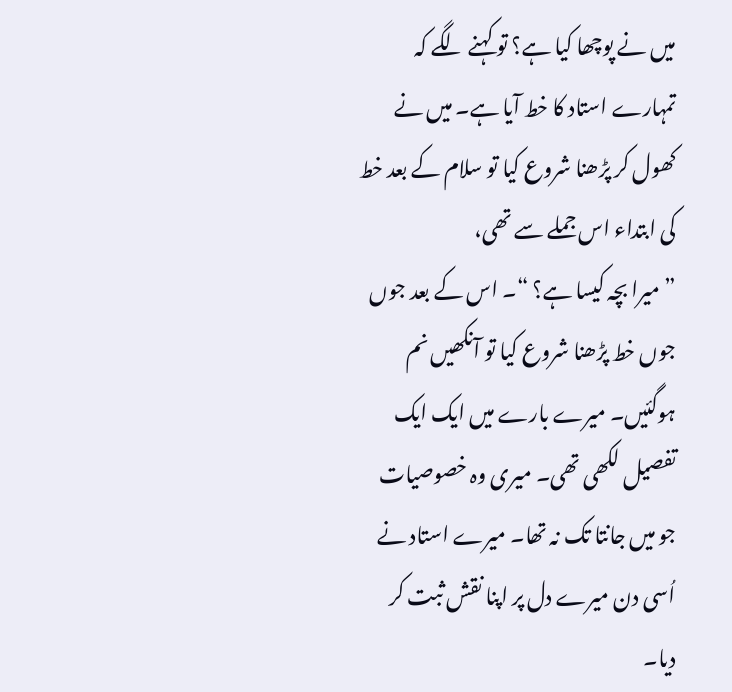میں نے پوچھا کیا ہے؟ تو کہنے لگے کہ تمہارے استاد کا خط آیا ہے۔ میں نے کھول کر پڑھنا شروع کیا تو سلام کے بعد خط کی ابتداء اس جملے سے تھی،
” میرا بچہ کیسا ہے؟ “۔ اس کے بعد جوں جوں خط پڑھنا شروع کیا تو آنکھیں نم ہوگئیں۔ میرے بارے میں ایک ایک تفصیل لکھی تھی۔ میری وہ خصوصیات جو میں جانتا تک نہ تھا۔ میرے استاد نے اُسی دن میرے دل پر اپنا نقش ثبت کر دیا۔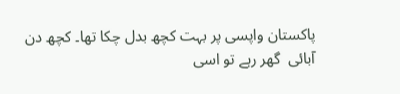پاکستان واپسی پر بہت کچھ بدل چکا تھا۔ کچھ دن آبائی  گھر رہے تو اسی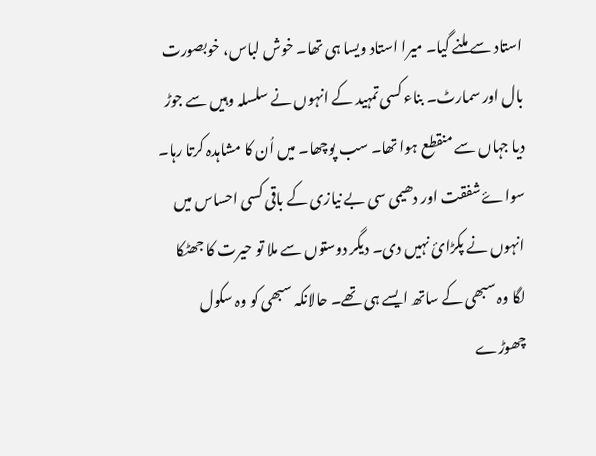استاد سے ملنے گیا۔ میرا استاد ویسا ہی تھا۔ خوش لباس، خوبصورت بال اور سمارٹ۔ بناء کسی تمہید کے انہوں نے سلسلہ وہیں سے جوڑ دیا جہاں سے منقطع ہوا تھا۔ سب پوچھا۔ میں اُن کا مشاہدہ کرتا رہا۔ سواۓ شفقت اور دھیمی سی بے نیازی کے باقی کسی احساس میں انہوں نے پکڑائ نہیں دی۔ دیگر دوستوں سے ملا تو حیرت کا جھٹکا لگا وہ سبھی کے ساتھ ایسے ہی تھے۔ حالانکہ سبھی کو وہ سکول چھوڑے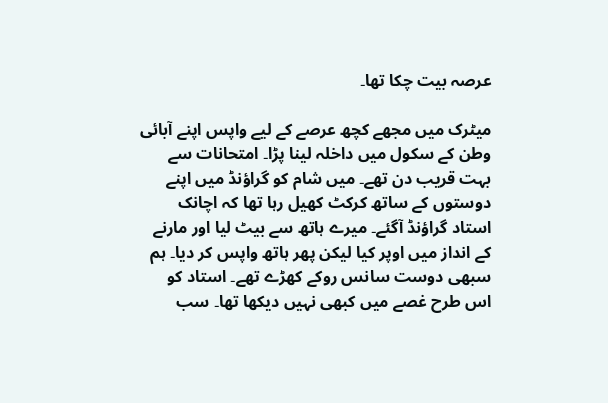عرصہ بیت چکا تھا۔

میٹرک میں مجھے کچھ عرصے کے لیے واپس اپنے آبائی  وطن کے سکول میں داخلہ لینا پڑا۔ امتحانات سے بہت قریب دن تھے۔ میں شام کو گراؤنڈ میں اپنے دوستوں کے ساتھ کرکٹ کھیل رہا تھا کہ اچانک استاد گراؤنڈ آگئے۔ میرے ہاتھ سے بیٹ لیا اور مارنے کے انداز میں اوپر کیا لیکن پھر ہاتھ واپس کر دیا۔ ہم سبھی دوست سانس روکے کھڑے تھے۔ استاد کو اس طرح غصے میں کبھی نہیں دیکھا تھا۔ سب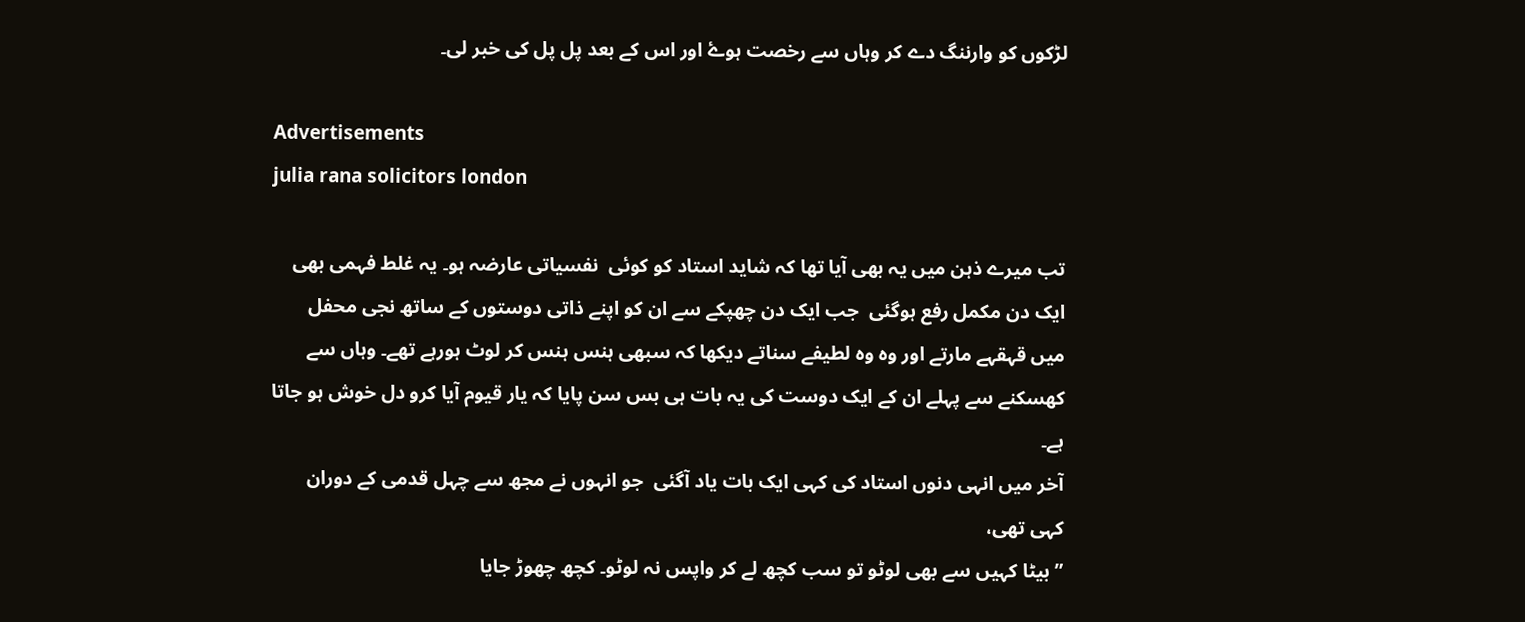لڑکوں کو وارننگ دے کر وہاں سے رخصت ہوۓ اور اس کے بعد پل پل کی خبر لی۔

Advertisements
julia rana solicitors london

تب میرے ذہن میں یہ بھی آیا تھا کہ شاید استاد کو کوئی  نفسیاتی عارضہ ہو۔ یہ غلط فہمی بھی ایک دن مکمل رفع ہوگئی  جب ایک دن چھپکے سے ان کو اپنے ذاتی دوستوں کے ساتھ نجی محفل میں قہقہے مارتے اور وہ وہ لطیفے سناتے دیکھا کہ سبھی ہنس ہنس کر لوٹ ہورہے تھے۔ وہاں سے کھسکنے سے پہلے ان کے ایک دوست کی یہ بات ہی بس سن پایا کہ یار قیوم آیا کرو دل خوش ہو جاتا ہے۔
آخر میں انہی دنوں استاد کی کہی ایک بات یاد آگئی  جو انہوں نے مجھ سے چہل قدمی کے دوران کہی تھی،
” بیٹا کہیں سے بھی لوٹو تو سب کچھ لے کر واپس نہ لوٹو۔ کچھ چھوڑ جایا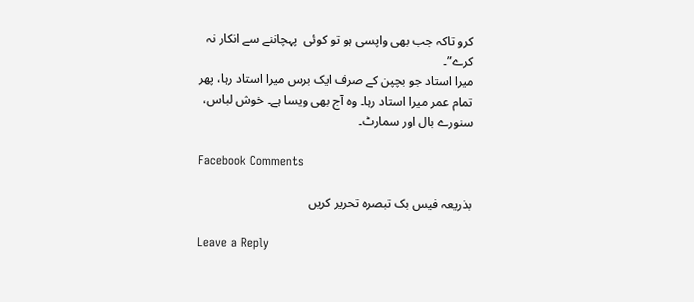کرو تاکہ جب بھی واپسی ہو تو کوئی  پہچاننے سے انکار نہ کرے”۔
میرا استاد جو بچپن کے صرف ایک برس میرا استاد رہا، پھر تمام عمر میرا استاد رہا۔ وہ آج بھی ویسا ہے۔ خوش لباس، سنورے بال اور سمارٹ۔

Facebook Comments

بذریعہ فیس بک تبصرہ تحریر کریں

Leave a Reply